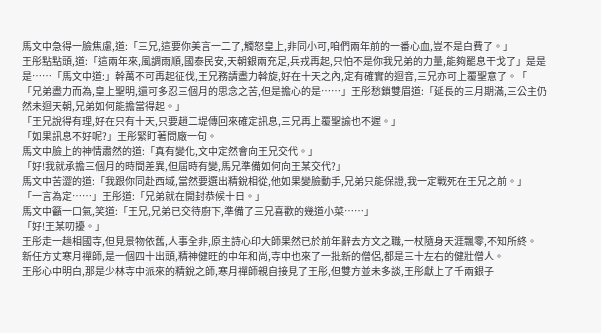馬文中急得一臉焦慮,道:「三兄,這要你美言一二了,觸怒皇上,非同小可,咱們兩年前的一番心血,豈不是白費了。」
王彤點點頭,道:「這兩年來,風調雨順,國泰民安,天朝銀兩充足,兵戎再起,只怕不是你我兄弟的力量,能夠罷息干戈了」是是是……「馬文中道:」幹萬不可再起征伐,王兄務請盡力斡旋,好在十天之內,定有確實的迴音,三兄亦可上覆聖意了。「
「兄弟盡力而為,皇上聖明,還可多忍三個月的思念之苦,但是擔心的是……」王彤愁鎖雙眉道:「延長的三月期滿,三公主仍然未迴天朝,兄弟如何能擔當得起。」
「王兄說得有理,好在只有十天,只要趙二堤傳回來確定訊息,三兄再上覆聖諭也不遲。」
「如果訊息不好呢?」王彤緊盯著問廠一句。
馬文中臉上的神情肅然的道:「真有變化,文中定然會向王兄交代。」
「好!我就承擔三個月的時間差異,但屆時有變,馬兄準備如何向王某交代?」
馬文中苦澀的道:「我跟你同赴西域,當然要選出精銳相從,他如果變臉動手,兄弟只能保證,我一定戰死在王兄之前。」
「一言為定……」王彤道:「兄弟就在開封恭候十日。」
馬文中籲一口氣,笑道:「王兄,兄弟已交待廚下,準備了三兄喜歡的幾道小菜……」
「好!王某叨擾。」
王彤走一趟相國寺,但見景物依舊,人事全非,原主詩心印大師果然已於前年辭去方文之職,一杖隨身天涯飄零,不知所終。
新任方丈寒月禪師,是一個四十出頭,精神健旺的中年和尚,寺中也來了一批新的僧侶,都是三十左右的健壯僧人。
王彤心中明白,那是少林寺中派來的精銳之師,寒月禪師親自接見了王彤,但雙方並未多談,王彤獻上了千兩銀子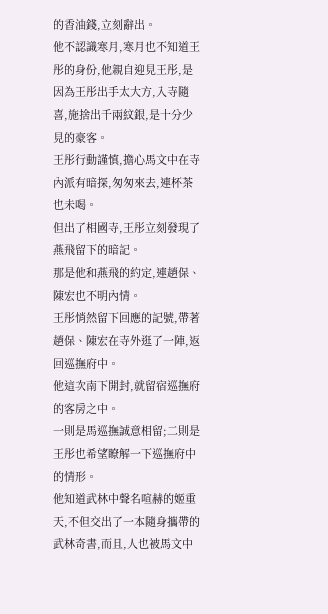的香油錢,立刻辭出。
他不認識寒月,寒月也不知道王彤的身份,他親自迎見王彤,是因為王彤出手太大方,入寺隨喜,施捨出千兩紋銀,是十分少見的豪客。
王彤行動謹慎,擔心馬文中在寺內派有暗探,匆匆來去,連杯茶也未喝。
但出了相國寺,王彤立刻發現了燕飛留下的暗記。
那是他和燕飛的約定,連趙保、陳宏也不明內情。
王彤悄然留下回應的記號,帶著趙保、陳宏在寺外逛了一陣,返回巡撫府中。
他這次南下開封,就留宿巡撫府的客房之中。
一則是馬巡撫誠意相留;二則是王彤也希望瞭解一下巡撫府中的情形。
他知道武林中聲名喧赫的姬重天,不但交出了一本隨身攜帶的武林奇書,而且,人也被馬文中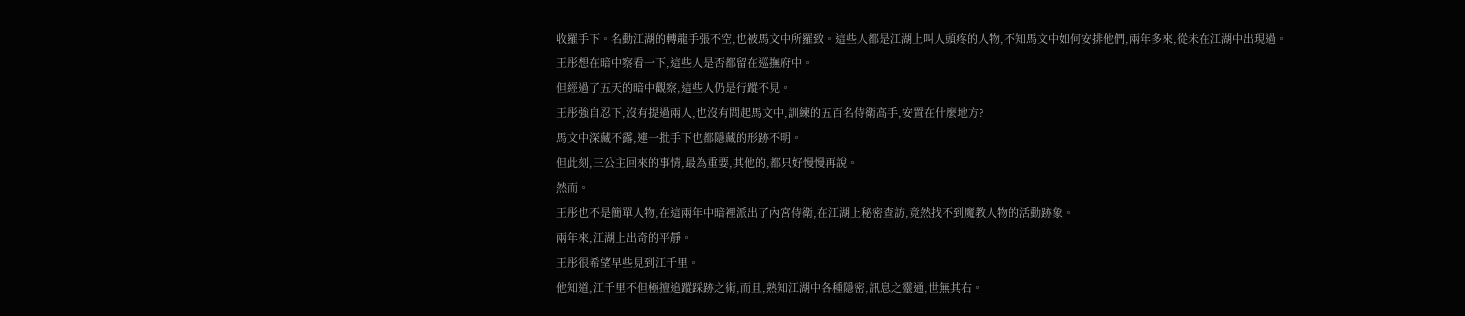收羅手下。名動江湖的轉龍手張不空,也被馬文中所羅致。這些人都是江湖上叫人頭疼的人物,不知馬文中如何安排他們,兩年多來,從未在江湖中出現過。
王彤想在暗中察看一下,這些人是否都留在巡撫府中。
但經過了五天的暗中觀察,這些人仍是行蹤不見。
王彤強自忍下,沒有提過兩人,也沒有問起馬文中,訓練的五百名侍衛高手,安置在什麼地方?
馬文中深藏不露,連一批手下也都隱藏的形跡不明。
但此刻,三公主回來的事情,最為重要,其他的,都只好慢慢再說。
然而。
王彤也不是簡單人物,在這兩年中暗裡派出了內宮侍衛,在江湖上秘密查訪,竟然找不到魔教人物的活動跡象。
兩年來,江湖上出奇的平靜。
王彤很希望早些見到江千里。
他知道,江千里不但極擅追蹤踩跡之術,而且,熟知江湖中各種隱密,訊息之靈通,世無其右。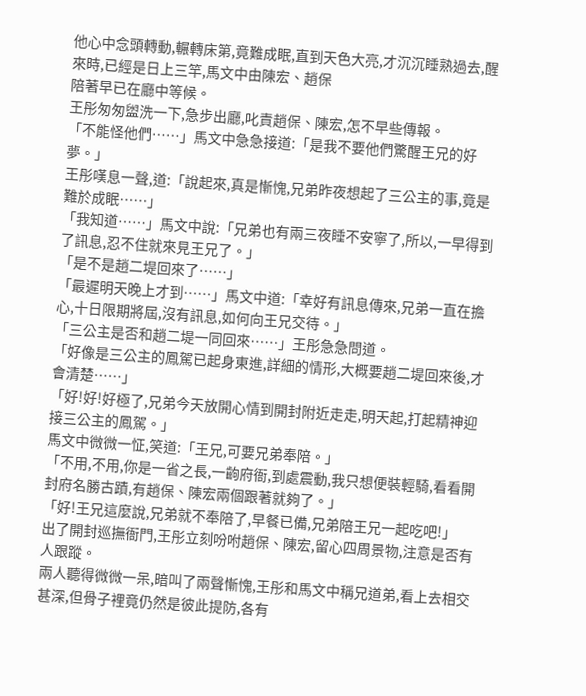他心中念頭轉動,輾轉床第,竟難成眠,直到天色大亮,才沉沉睡熟過去,醒來時,已經是日上三竿,馬文中由陳宏、趙保
陪著早已在廳中等候。
王彤匆匆盥洗一下,急步出廳,叱責趙保、陳宏,怎不早些傳報。
「不能怪他們……」馬文中急急接道:「是我不要他們驚醒王兄的好夢。」
王彤嘆息一聲,道:「說起來,真是慚愧,兄弟昨夜想起了三公主的事,竟是難於成眠……」
「我知道……」馬文中說:「兄弟也有兩三夜睡不安寧了,所以,一早得到了訊息,忍不住就來見王兄了。」
「是不是趙二堤回來了……」
「最遲明天晚上才到……」馬文中道:「幸好有訊息傳來,兄弟一直在擔心,十日限期將屆,沒有訊息,如何向王兄交待。」
「三公主是否和趙二堤一同回來……」王彤急急問道。
「好像是三公主的鳳駕已起身東進,詳細的情形,大概要趙二堤回來後,才會清楚……」
「好!好!好極了,兄弟今天放開心情到開封附近走走,明天起,打起精神迎接三公主的鳳駕。」
馬文中微微一怔,笑道:「王兄,可要兄弟奉陪。」
「不用,不用,你是一省之長,一齣府衙,到處震動,我只想便裝輕騎,看看開封府名勝古蹟,有趙保、陳宏兩個跟著就夠了。」
「好!王兄這麼說,兄弟就不奉陪了,早餐已備,兄弟陪王兄一起吃吧!」
出了開封巡撫衙門,王彤立刻吩咐趙保、陳宏,留心四周景物,注意是否有人跟蹤。
兩人聽得微微一呆,暗叫了兩聲慚愧,王彤和馬文中稱兄道弟,看上去相交甚深,但骨子裡竟仍然是彼此提防,各有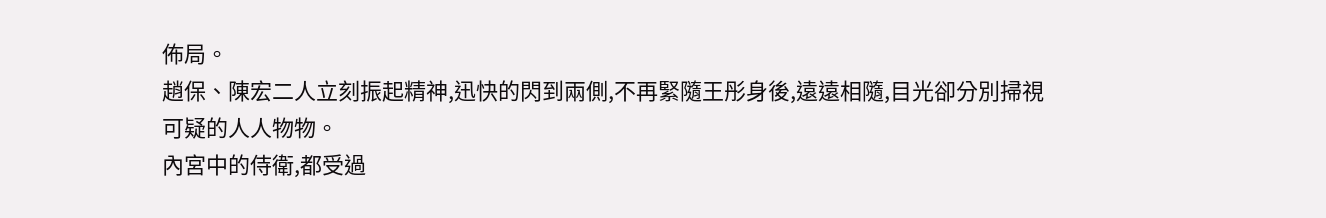佈局。
趙保、陳宏二人立刻振起精神,迅快的閃到兩側,不再緊隨王彤身後,遠遠相隨,目光卻分別掃視可疑的人人物物。
內宮中的侍衛,都受過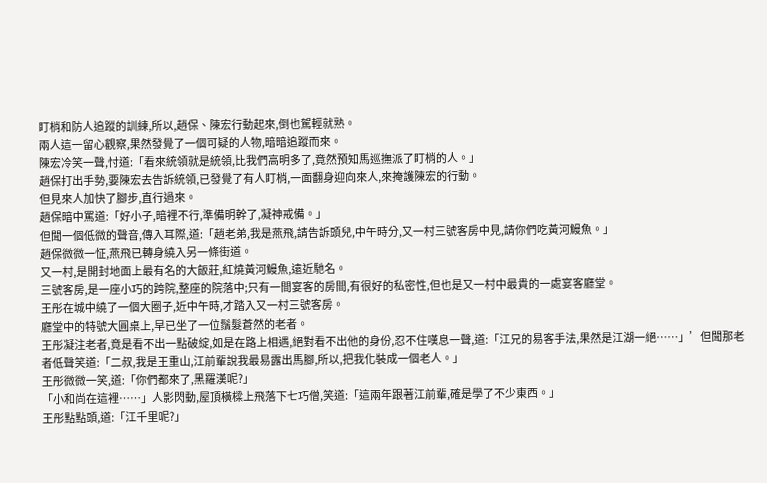盯梢和防人追蹤的訓練,所以,趙保、陳宏行動起來,倒也駕輕就熟。
兩人這一留心觀察,果然發覺了一個可疑的人物,暗暗追蹤而來。
陳宏冷笑一聲,忖道:「看來統領就是統領,比我們高明多了,竟然預知馬巡撫派了盯梢的人。」
趙保打出手勢,要陳宏去告訴統領,已發覺了有人盯梢,一面翻身迎向來人,來掩護陳宏的行動。
但見來人加快了腳步,直行過來。
趙保暗中罵道:「好小子,暗裡不行,準備明幹了,凝神戒備。」
但聞一個低微的聲音,傳入耳際,道:「趙老弟,我是燕飛,請告訴頭兒,中午時分,又一村三號客房中見,請你們吃黃河鰻魚。」
趙保微微一怔,燕飛已轉身繞入另一條街道。
又一村,是開封地面上最有名的大飯莊,紅燒黃河鰻魚,遠近馳名。
三號客房,是一座小巧的跨院,整座的院落中;只有一間宴客的房間,有很好的私密性,但也是又一村中最貴的一處宴客廳堂。
王彤在城中繞了一個大圈子,近中午時,才踏入又一村三號客房。
廳堂中的特號大圓桌上,早已坐了一位鬚髮蒼然的老者。
王彤凝注老者,竟是看不出一點破綻,如是在路上相遇,絕對看不出他的身份,忍不住嘆息一聲,道:「江兄的易客手法,果然是江湖一絕……」’但聞那老者低聲笑道:「二叔,我是王重山,江前輩說我最易露出馬腳,所以,把我化裝成一個老人。」
王彤微微一笑,道:「你們都來了,黑羅漢呢?」
「小和尚在這裡……」人影閃動,屋頂橫樑上飛落下七巧僧,笑道:「這兩年跟著江前輩,確是學了不少東西。」
王彤點點頭,道:「江千里呢?」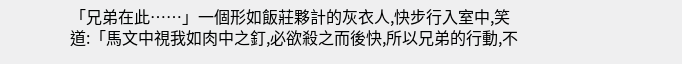「兄弟在此……」一個形如飯莊夥計的灰衣人,快步行入室中,笑道:「馬文中視我如肉中之釘,必欲殺之而後快,所以兄弟的行動,不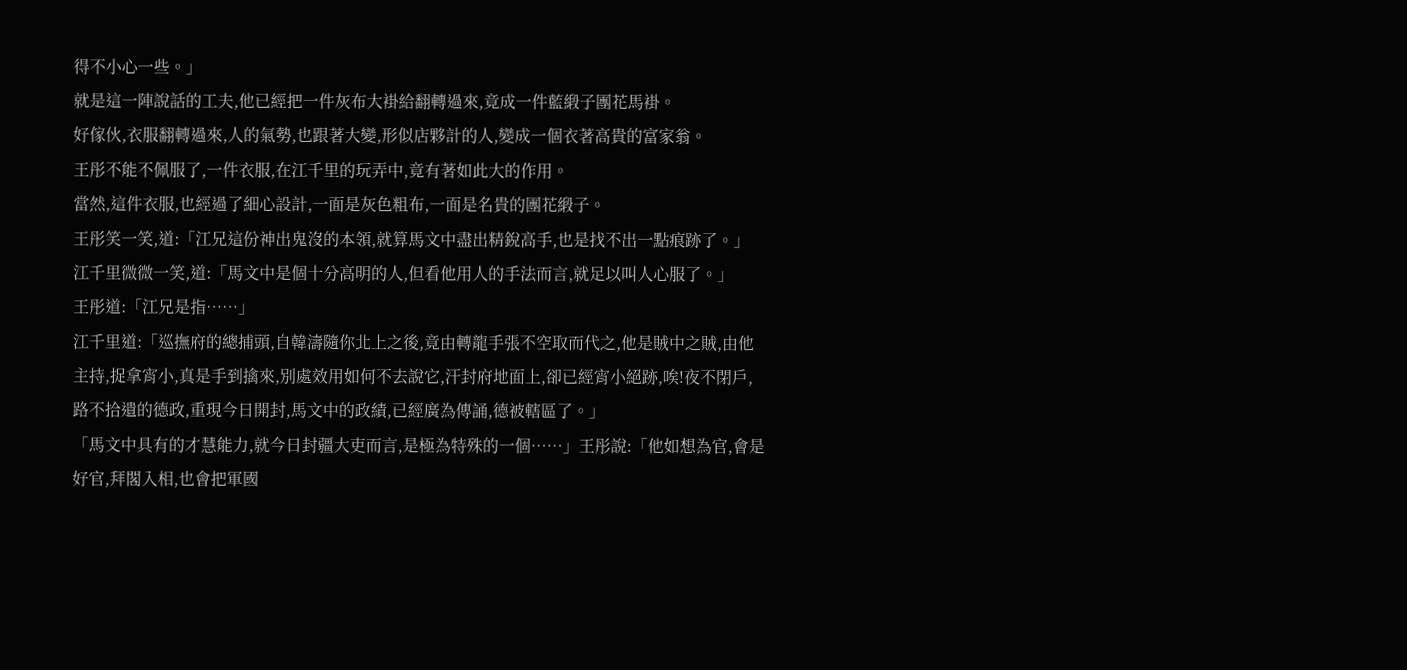得不小心一些。」
就是這一陣說話的工夫,他已經把一件灰布大褂給翻轉過來,竟成一件藍緞子團花馬褂。
好傢伙,衣服翻轉過來,人的氣勢,也跟著大變,形似店夥計的人,變成一個衣著高貴的富家翁。
王彤不能不佩服了,一件衣服,在江千里的玩弄中,竟有著如此大的作用。
當然,這件衣服,也經過了細心設計,一面是灰色粗布,一面是名貴的團花緞子。
王彤笑一笑,道:「江兄這份神出鬼沒的本領,就算馬文中盡出精銳高手,也是找不出一點痕跡了。」
江千里微微一笑,道:「馬文中是個十分高明的人,但看他用人的手法而言,就足以叫人心服了。」
王彤道:「江兄是指……」
江千里道:「巡撫府的總捕頭,自韓濤隨你北上之後,竟由轉龍手張不空取而代之,他是賊中之賊,由他主持,捉拿宵小,真是手到擒來,別處效用如何不去說它,汗封府地面上,卻已經宵小絕跡,唉!夜不閉戶,路不拾遺的德政,重現今日開封,馬文中的政績,已經廣為傳誦,德被轄區了。」
「馬文中具有的才慧能力,就今日封疆大吏而言,是極為特殊的一個……」王彤說:「他如想為官,會是好官,拜閣入相,也會把軍國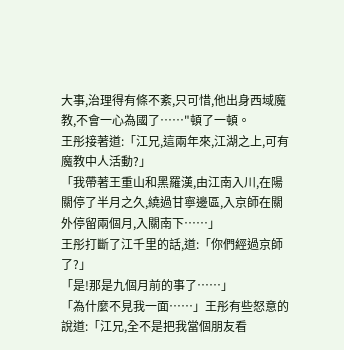大事,治理得有條不紊,只可惜,他出身西域魔教,不會一心為國了……"頓了一頓。
王彤接著道:「江兄,這兩年來,江湖之上,可有魔教中人活動?」
「我帶著王重山和黑羅漢,由江南入川,在陽關停了半月之久,繞過甘寧邊區,入京師在關外停留兩個月,入關南下……」
王彤打斷了江千里的話,道:「你們經過京師了?」
「是!那是九個月前的事了……」
「為什麼不見我一面……」王彤有些怒意的說道:「江兄,全不是把我當個朋友看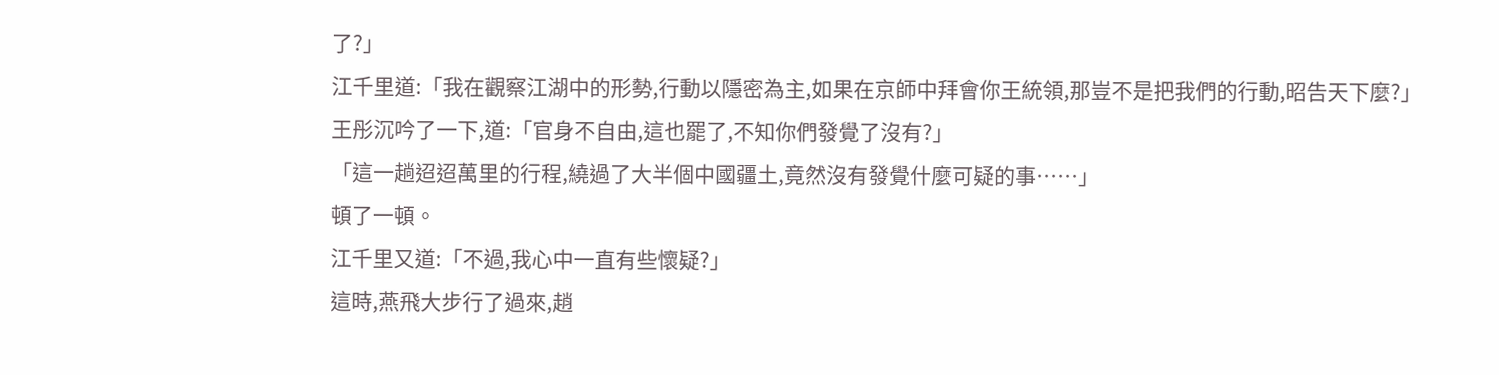了?」
江千里道:「我在觀察江湖中的形勢,行動以隱密為主,如果在京師中拜會你王統領,那豈不是把我們的行動,昭告天下麼?」
王彤沉吟了一下,道:「官身不自由,這也罷了,不知你們發覺了沒有?」
「這一趟迢迢萬里的行程,繞過了大半個中國疆土,竟然沒有發覺什麼可疑的事……」
頓了一頓。
江千里又道:「不過,我心中一直有些懷疑?」
這時,燕飛大步行了過來,趙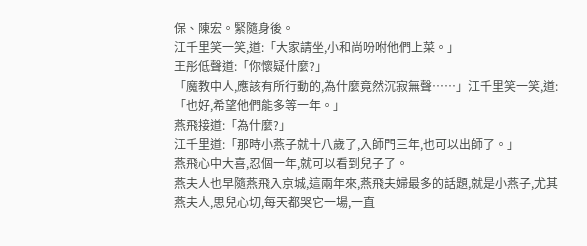保、陳宏。緊隨身後。
江千里笑一笑,道:「大家請坐,小和尚吩咐他們上菜。」
王彤低聲道:「你懷疑什麼?」
「魔教中人,應該有所行動的,為什麼竟然沉寂無聲……」江千里笑一笑,道:「也好,希望他們能多等一年。」
燕飛接道:「為什麼?」
江千里道:「那時小燕子就十八歲了,入師門三年,也可以出師了。」
燕飛心中大喜,忍個一年,就可以看到兒子了。
燕夫人也早隨燕飛入京城,這兩年來,燕飛夫婦最多的話題,就是小燕子,尤其燕夫人,思兒心切,每天都哭它一場,一直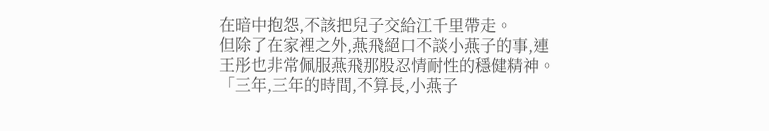在暗中抱怨,不該把兒子交給江千里帶走。
但除了在家裡之外,燕飛絕口不談小燕子的事,連王彤也非常佩服燕飛那股忍情耐性的穩健精神。
「三年,三年的時間,不算長,小燕子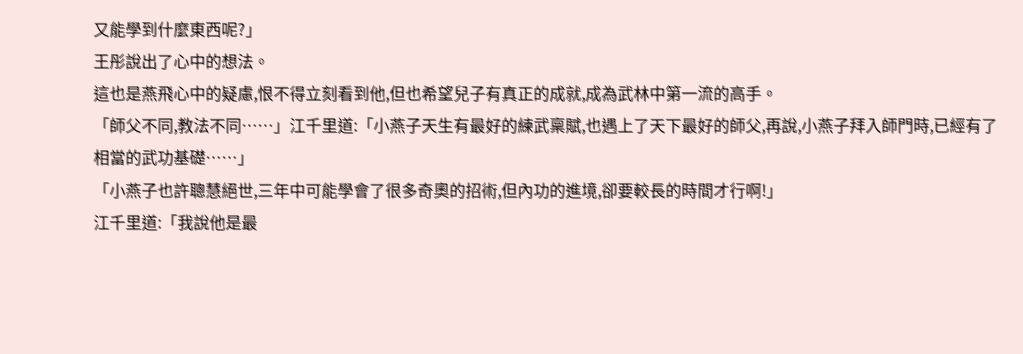又能學到什麼東西呢?」
王彤說出了心中的想法。
這也是燕飛心中的疑慮,恨不得立刻看到他,但也希望兒子有真正的成就,成為武林中第一流的高手。
「師父不同,教法不同……」江千里道:「小燕子天生有最好的練武稟賦,也遇上了天下最好的師父,再說,小燕子拜入師門時,已經有了相當的武功基礎……」
「小燕子也許聰慧絕世,三年中可能學會了很多奇奧的招術,但內功的進境,卻要較長的時間才行啊!」
江千里道:「我說他是最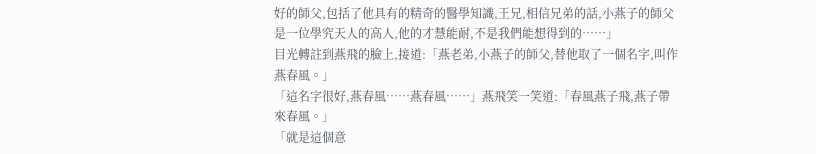好的師父,包括了他具有的精奇的醫學知識,王兄,相信兄弟的話,小燕子的師父是一位學究天人的高人,他的才慧能耐,不是我們能想得到的……」
目光轉註到燕飛的臉上,接道:「燕老弟,小燕子的師父,替他取了一個名字,叫作燕春風。」
「這名字很好,燕春風……燕春風……」燕飛笑一笑道:「春風燕子飛,燕子帶來春風。」
「就是這個意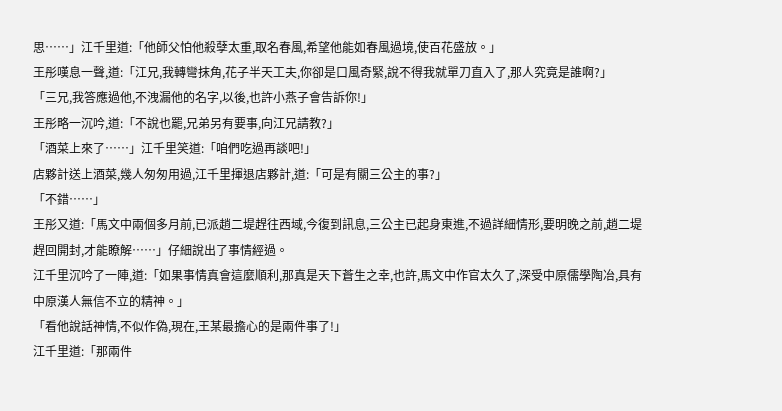思……」江千里道:「他師父怕他殺孽太重,取名春風,希望他能如春風過境,使百花盛放。」
王彤嘆息一聲,道:「江兄,我轉彎抹角,花子半天工夫,你卻是口風奇緊,說不得我就單刀直入了,那人究竟是誰啊?」
「三兄,我答應過他,不洩漏他的名字,以後,也許小燕子會告訴你!」
王彤略一沉吟,道:「不說也罷,兄弟另有要事,向江兄請教?」
「酒菜上來了……」江千里笑道:「咱們吃過再談吧!」
店夥計送上酒菜,幾人匆匆用過,江千里揮退店夥計,道:「可是有關三公主的事?」
「不錯……」
王彤又道:「馬文中兩個多月前,已派趙二堤趕往西域,今復到訊息,三公主已起身東進,不過詳細情形,要明晚之前,趙二堤趕回開封,才能瞭解……」仔細說出了事情經過。
江千里沉吟了一陣,道:「如果事情真會這麼順利,那真是天下蒼生之幸,也許,馬文中作官太久了,深受中原儒學陶冶,具有中原漢人無信不立的精神。」
「看他說話神情,不似作偽,現在,王某最擔心的是兩件事了!」
江千里道:「那兩件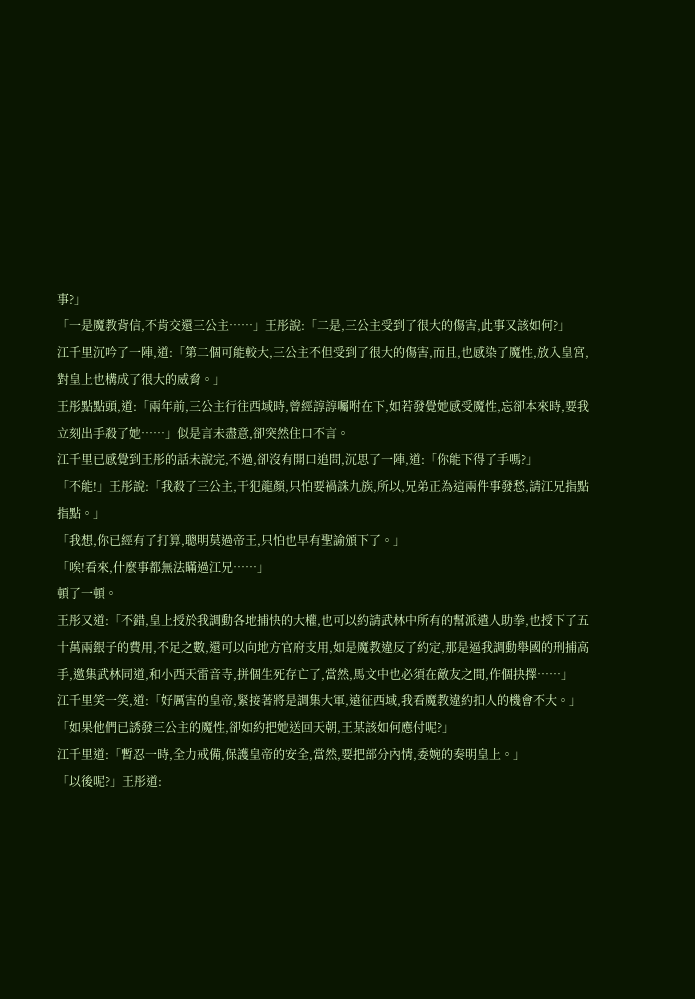事?」
「一是魔教背信,不肯交還三公主……」王彤說:「二是,三公主受到了很大的傷害,此事又該如何?」
江千里沉吟了一陣,道:「第二個可能較大,三公主不但受到了很大的傷害,而且,也感染了魔性,放入皇宮,對皇上也構成了很大的威脅。」
王彤點點頭,道:「兩年前,三公主行往西域時,曾經諄諄囑咐在下,如若發覺她感受魔性,忘卻本來時,要我立刻出手殺了她……」似是言未盡意,卻突然住口不言。
江千里已感覺到王彤的話未說完,不過,卻沒有開口追問,沉思了一陣,道:「你能下得了手嗎?」
「不能!」王彤說:「我殺了三公主,干犯龍顏,只怕要禍誅九族,所以,兄弟正為這兩件事發愁,請江兄指點指點。」
「我想,你已經有了打算,聰明莫過帝王,只怕也早有聖諭頒下了。」
「唉!看來,什麼事都無法瞞過江兄……」
頓了一頓。
王彤又道:「不錯,皇上授於我調動各地捕快的大權,也可以約請武林中所有的幫派遣人助拳,也授下了五十萬兩銀子的費用,不足之數,還可以向地方官府支用,如是魔教違反了約定,那是逼我調動舉國的刑捕高手,邀集武林同道,和小西天雷音寺,拼個生死存亡了,當然,馬文中也必須在敵友之間,作個抉擇……」
江千里笑一笑,道:「好厲害的皇帝,緊接著將是調集大軍,遠征西域,我看魔教違約扣人的機會不大。」
「如果他們已誘發三公主的魔性,卻如約把她送回天朝,王某該如何應付呢?」
江千里道:「暫忍一時,全力戒備,保護皇帝的安全,當然,要把部分內情,委婉的奏明皇上。」
「以後呢?」王彤道: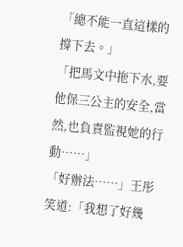「總不能一直這樣的撐下去。」
「把馬文中拖下水,要他保三公主的安全,當然,也負責監視她的行動……」
「好辦法……」王彤笑道:「我想了好幾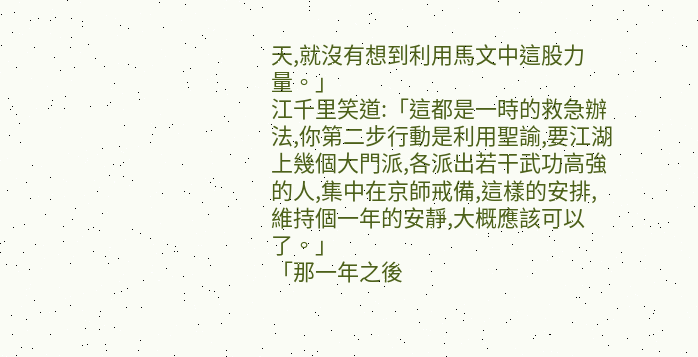天,就沒有想到利用馬文中這股力量。」
江千里笑道:「這都是一時的救急辦法,你第二步行動是利用聖諭,要江湖上幾個大門派,各派出若干武功高強的人,集中在京師戒備,這樣的安排,維持個一年的安靜,大概應該可以了。」
「那一年之後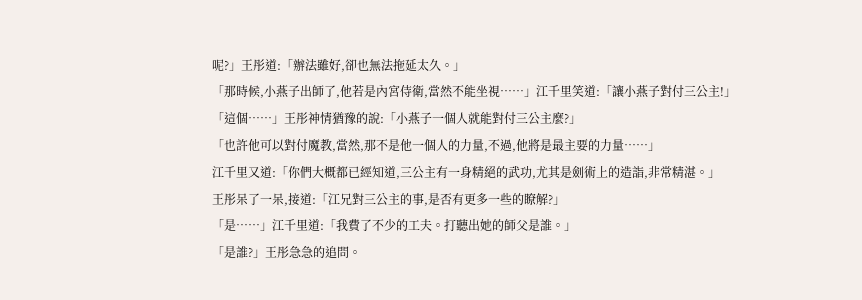呢?」王彤道:「辦法雖好,卻也無法拖延太久。」
「那時候,小燕子出師了,他若是內宮侍衛,當然不能坐視……」江千里笑道:「讓小燕子對付三公主!」
「這個……」王彤神情猶豫的說:「小燕子一個人就能對付三公主麼?」
「也許他可以對付魔教,當然,那不是他一個人的力量,不過,他將是最主要的力量……」
江千里又道:「你們大概都已經知道,三公主有一身精絕的武功,尤其是劍術上的造詣,非常精湛。」
王彤呆了一呆,接道:「江兄對三公主的事,是否有更多一些的瞭解?」
「是……」江千里道:「我費了不少的工夫。打聽出她的師父是誰。」
「是誰?」王彤急急的追問。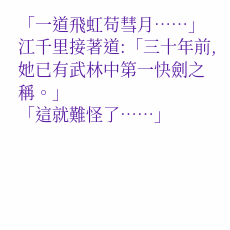「一道飛虹苟彗月……」
江千里接著道:「三十年前,她已有武林中第一快劍之稱。」
「這就難怪了……」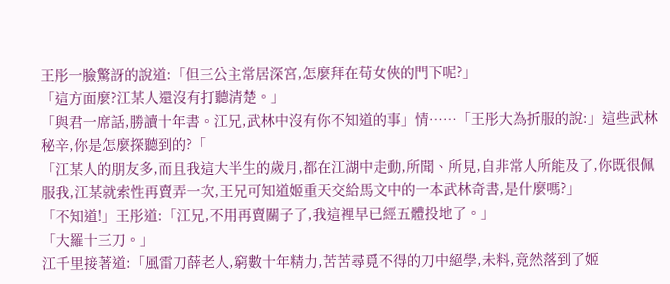王彤一臉驚訝的說道:「但三公主常居深宮,怎麼拜在苟女俠的門下呢?」
「這方面麼?江某人還沒有打聽清楚。」
「與君一席話,勝讀十年書。江兄,武林中沒有你不知道的事」情……「王彤大為折服的說:」這些武林秘辛,你是怎麼探聽到的?「
「江某人的朋友多,而且我這大半生的歲月,都在江湖中走動,所聞、所見,自非常人所能及了,你既很佩服我,江某就索性再賣弄一次,王兄可知道姬重天交給馬文中的一本武林奇書,是什麼嗎?」
「不知道!」王彤道:「江兄,不用再賣關子了,我這裡早已經五體投地了。」
「大羅十三刀。」
江千里接著道:「風雷刀薛老人,窮數十年精力,苦苦尋覓不得的刀中絕學,未料,竟然落到了姬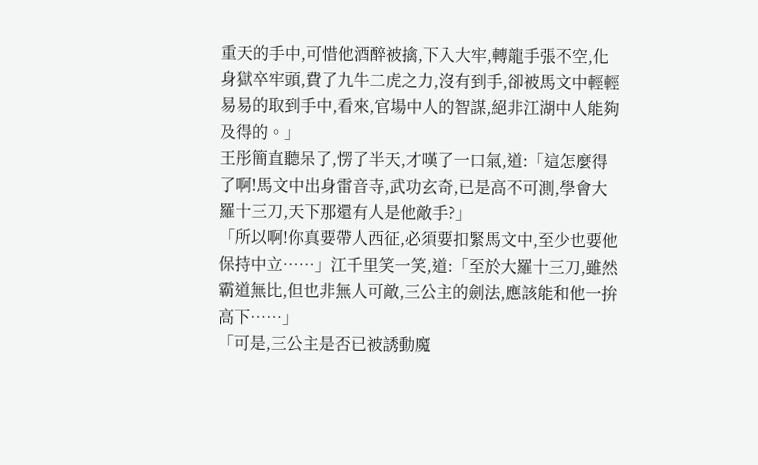重天的手中,可惜他酒醉被擒,下入大牢,轉龍手張不空,化身獄卒牢頭,費了九牛二虎之力,沒有到手,卻被馬文中輕輕易易的取到手中,看來,官場中人的智謀,絕非江湖中人能夠及得的。」
王彤簡直聽呆了,愣了半天,才嘆了一口氣,道:「這怎麼得了啊!馬文中出身雷音寺,武功玄奇,已是高不可測,學會大羅十三刀,天下那還有人是他敵手?」
「所以啊!你真要帶人西征,必須要扣緊馬文中,至少也要他保持中立……」江千里笑一笑,道:「至於大羅十三刀,雖然霸道無比,但也非無人可敵,三公主的劍法,應該能和他一拚高下……」
「可是,三公主是否已被誘動魔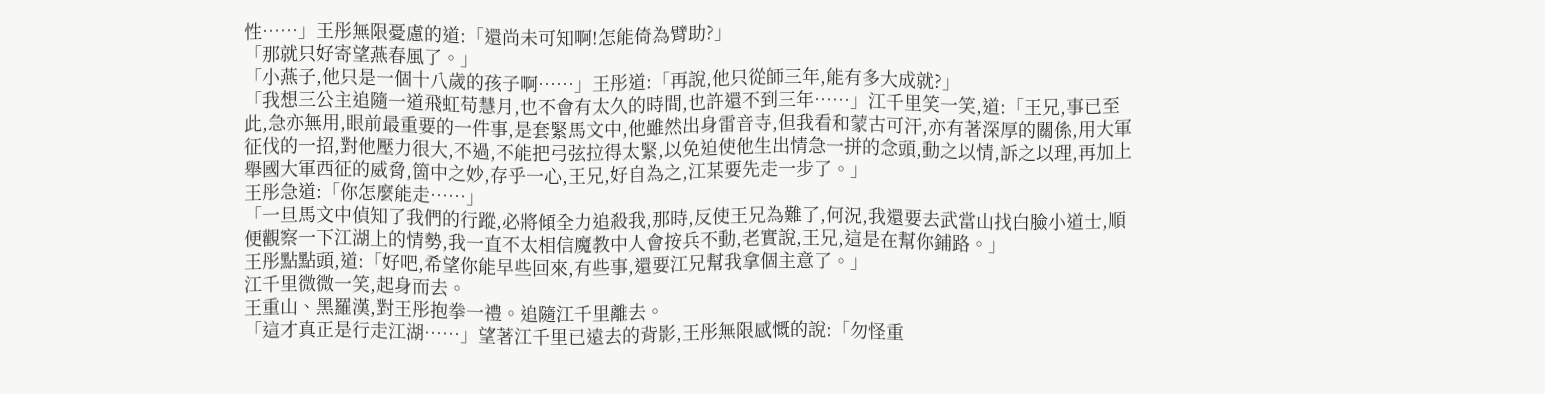性……」王彤無限憂慮的道:「還尚未可知啊!怎能倚為臂助?」
「那就只好寄望燕春風了。」
「小燕子,他只是一個十八歲的孩子啊……」王彤道:「再說,他只從師三年,能有多大成就?」
「我想三公主追隨一道飛虹苟慧月,也不會有太久的時間,也許還不到三年……」江千里笑一笑,道:「王兄,事已至此,急亦無用,眼前最重要的一件事,是套緊馬文中,他雖然出身雷音寺,但我看和蒙古可汗,亦有著深厚的關係,用大軍征伐的一招,對他壓力很大,不過,不能把弓弦拉得太緊,以免迫使他生出情急一拼的念頭,動之以情,訴之以理,再加上舉國大軍西征的威脅,箇中之妙,存乎一心,王兄,好自為之,江某要先走一步了。」
王彤急道:「你怎麼能走……」
「一旦馬文中偵知了我們的行蹤,必將傾全力追殺我,那時,反使王兄為難了,何況,我還要去武當山找白臉小道士,順便觀察一下江湖上的情勢,我一直不太相信魔教中人會按兵不動,老實說,王兄,這是在幫你鋪路。」
王彤點點頭,道:「好吧,希望你能早些回來,有些事,還要江兄幫我拿個主意了。」
江千里微微一笑,起身而去。
王重山、黑羅漢,對王彤抱拳一禮。追隨江千里離去。
「這才真正是行走江湖……」望著江千里已遠去的背影,王彤無限感慨的說:「勿怪重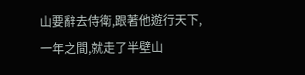山要辭去侍衛,跟著他遊行天下,一年之間,就走了半壁山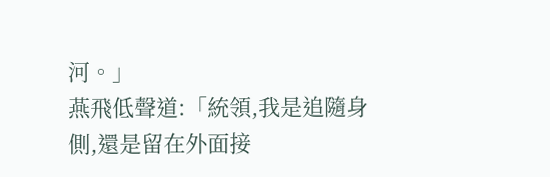河。」
燕飛低聲道:「統領,我是追隨身側,還是留在外面接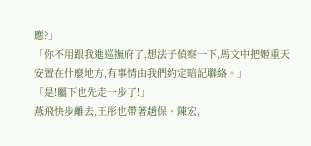應?」
「你不用跟我進巡撫府了,想法子偵察一下,馬文中把姬重天安置在什麼地方,有事情由我們約定暗記聯絡。」
「是!屬下也先走一步了!」
燕飛快步離去,王彤也帶著趙保、陳宏,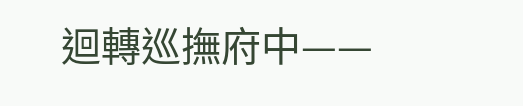迴轉巡撫府中——